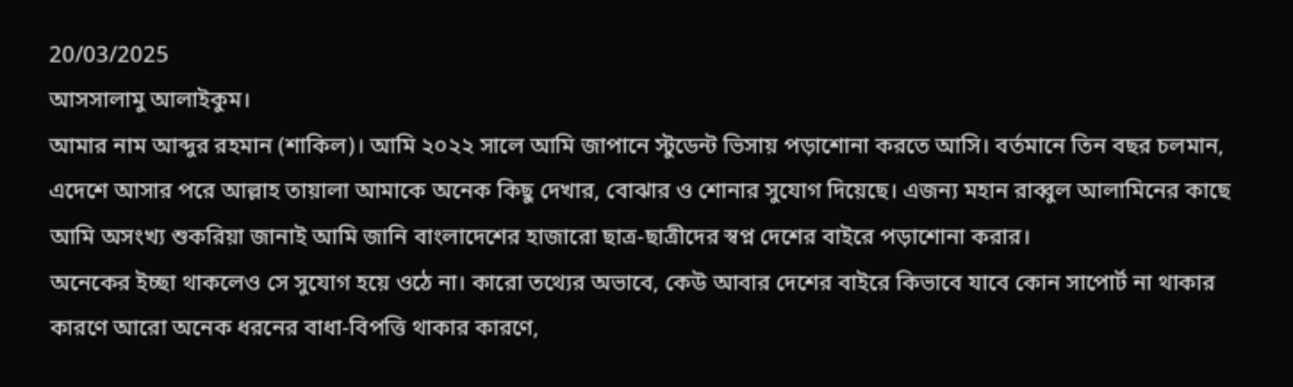20/03/2025
আসসালামু আলাইকুম।
আমার নাম আব্দুর রহমান (শাকিল)। আমি ২০২২ সালে আমি জাপানে স্টুডেন্ট ভিসায় পড়াশোনা করতে আসি। বর্তমানে তিন বছর চলমান, এদেশে আসার পরে আল্লাহ তায়ালা আমাকে অনেক কিছু দেখার, বোঝার ও শোনার সুযোগ দিয়েছে। এজন্য মহান রাব্বুল আলামিনের কাছে আমি অসংখ্য শুকরিয়া জানাই আমি জানি বাংলাদেশের হাজারো ছাত্র-ছাত্রীদের স্বপ্ন দেশের বাইরে পড়াশোনা করার।
অনেকের ইচ্ছা থাকলেও সে সুযোগ হয়ে ওঠে না। কারো তথ্যের অভাবে, কেউ আবার দেশের বাইরে কিভাবে যাবে কোন সাপোর্ট না থাকার কারণে আরো অনেক ধরনের বাধা-বিপত্তি থাকার কারণে,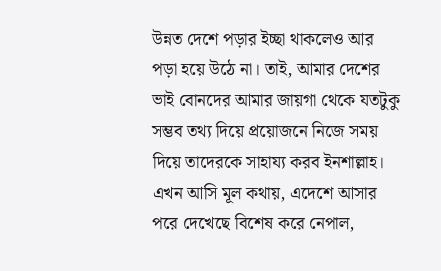উন্নত দেশে পড়ার ইচ্ছা থাকলেও আর পড়া হয়ে উঠে না। তাই, আমার দেশের ভাই বোনদের আমার জায়গা থেকে যতটুকু সম্ভব তথ্য দিয়ে প্রয়োজনে নিজে সময় দিয়ে তাদেরকে সাহায্য করব ইনশাল্লাহ।
এখন আসি মূল কথায়, এদেশে আসার পরে দেখেছে বিশেষ করে নেপাল,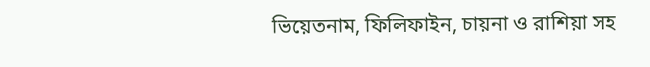ভিয়েতনাম, ফিলিফাইন, চায়না ও রাশিয়া সহ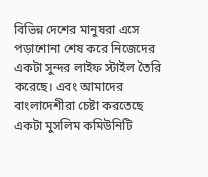বিভিন্ন দেশের মানুষরা এসে পড়াশোনা শেষ করে নিজেদের একটা সুন্দর লাইফ স্টাইল তৈরি করেছে। এবং আমাদের বাংলাদেশীরা চেষ্টা করতেছে একটা মুসলিম কমিউনিটি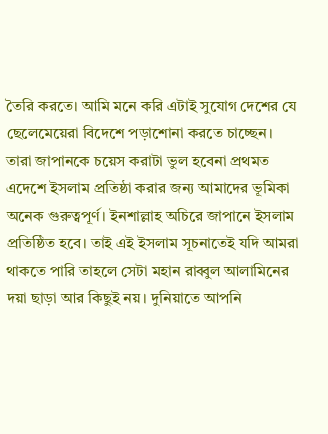তৈরি করতে। আমি মনে করি এটাই সুযোগ দেশের যে ছেলেমেয়েরা বিদেশে পড়াশোনা করতে চাচ্ছেন।
তারা জাপানকে চয়েস করাটা ভুল হবেনা প্রথমত এদেশে ইসলাম প্রতিষ্ঠা করার জন্য আমাদের ভূমিকা অনেক গুরুত্বপূর্ণ। ইনশাল্লাহ অচিরে জাপানে ইসলাম প্রতিষ্ঠিত হবে। তাই এই ইসলাম সূচনাতেই যদি আমরা থাকতে পারি তাহলে সেটা মহান রাব্বুল আলামিনের দয়া ছাড়া আর কিছুই নয়। দুনিয়াতে আপনি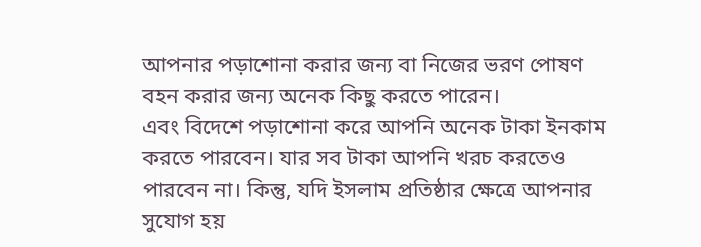আপনার পড়াশোনা করার জন্য বা নিজের ভরণ পোষণ বহন করার জন্য অনেক কিছু করতে পারেন।
এবং বিদেশে পড়াশোনা করে আপনি অনেক টাকা ইনকাম করতে পারবেন। যার সব টাকা আপনি খরচ করতেও পারবেন না। কিন্তু, যদি ইসলাম প্রতিষ্ঠার ক্ষেত্রে আপনার সুযোগ হয়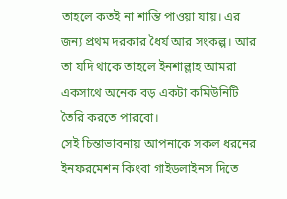তাহলে কতই না শান্তি পাওয়া যায়। এর জন্য প্রথম দরকার ধৈর্য আর সংকল্প। আর তা যদি থাকে তাহলে ইনশাল্লাহ আমরা একসাথে অনেক বড় একটা কমিউনিটি তৈরি করতে পারবো।
সেই চিন্তাভাবনায় আপনাকে সকল ধরনের ইনফরমেশন কিংবা গাইডলাইনস দিতে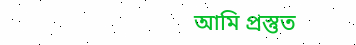আমি প্রস্তুত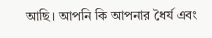আছি। আপনি কি আপনার ধৈর্য এবং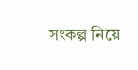সংকল্প নিয়ে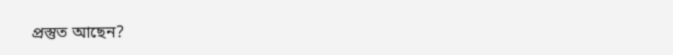প্রস্তুত আছেন?